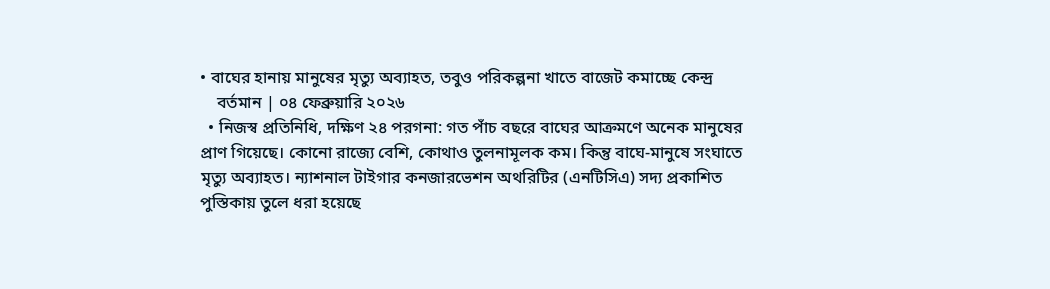• বাঘের হানায় মানুষের মৃত্যু অব্যাহত, তবুও পরিকল্পনা খাতে বাজেট কমাচ্ছে কেন্দ্র
    বর্তমান | ০৪ ফেব্রুয়ারি ২০২৬
  • নিজস্ব প্রতিনিধি, দক্ষিণ ২৪ পরগনা: গত পাঁচ বছরে বাঘের আক্রমণে অনেক মানুষের প্রাণ গিয়েছে। কোনো রাজ্যে বেশি, কোথাও তুলনামূলক কম। কিন্তু বাঘে-মানুষে সংঘাতে মৃত্যু অব্যাহত। ন্যাশনাল টাইগার কনজারভেশন অথরিটির (এনটিসিএ) সদ্য প্রকাশিত পুস্তিকায় তুলে ধরা হয়েছে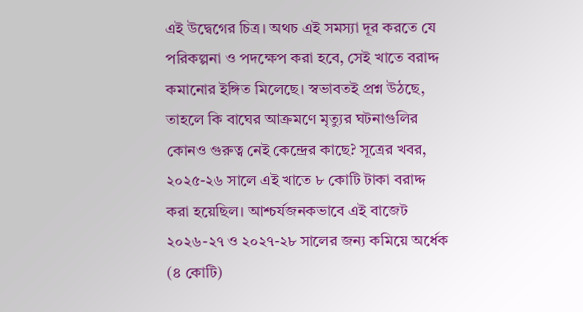এই উদ্বেগের চিত্র। অথচ এই সমস্যা দূর করতে যে পরিকল্পনা ও পদক্ষেপ করা হবে, সেই খাতে বরাদ্দ কমানোর ইঙ্গিত মিলেছে। স্বভাবতই প্রশ্ন উঠছে, তাহলে কি বাঘের আক্রমণে মৃত্যুর ঘটনাগুলির কোনও গুরুত্ব নেই কেন্দ্রের কাছে? সূত্রের খবর, ২০২৫-২৬ সালে এই খাতে ৮ কোটি টাকা বরাদ্দ করা হয়েছিল। আশ্চর্যজনকভাবে এই বাজেট ২০২৬-২৭ ও ২০২৭-২৮ সালের জন্য কমিয়ে অর্ধেক (৪ কোটি)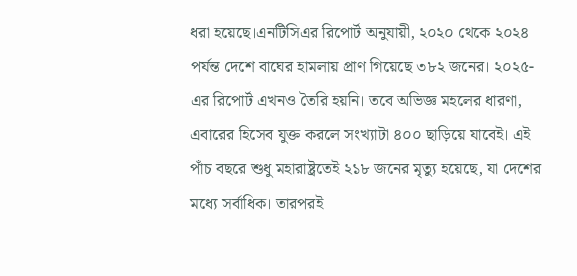ধরা হয়েছে।এনটিসিএর রিপোর্ট অনুযায়ী, ২০২০ থেকে ২০২৪ পর্যন্ত দেশে বাঘের হামলায় প্রাণ গিয়েছে ৩৮২ জনের। ২০২৫-এর রিপোর্ট এখনও তৈরি হয়নি। তবে অভিজ্ঞ মহলের ধারণা, এবারের হিসেব যুক্ত করলে সংখ্যাটা ৪০০ ছাড়িয়ে যাবেই। এই পাঁচ বছরে শুধু মহারাষ্ট্রতেই ২১৮ জনের মৃত্যু হয়েছে, যা দেশের মধ্যে সর্বাধিক। তারপরই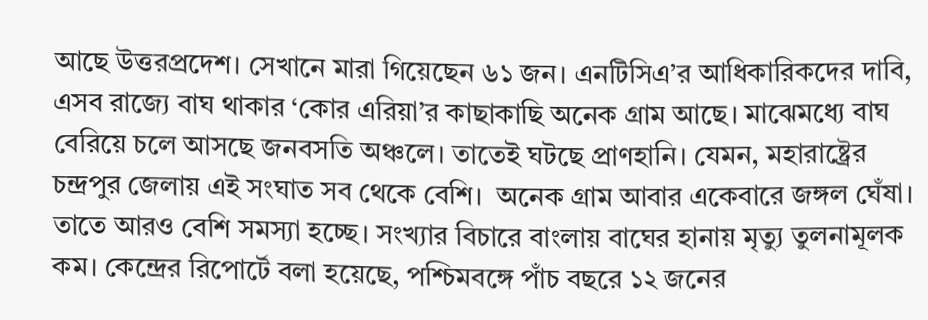আছে উত্তরপ্রদেশ। সেখানে মারা গিয়েছেন ৬১ জন। এনটিসিএ’র আধিকারিকদের দাবি, এসব রাজ্যে বাঘ থাকার ‘কোর এরিয়া’র কাছাকাছি অনেক গ্রাম আছে। মাঝেমধ্যে বাঘ বেরিয়ে চলে আসছে জনবসতি অঞ্চলে। তাতেই ঘটছে প্রাণহানি। যেমন, মহারাষ্ট্রের চন্দ্রপুর জেলায় এই সংঘাত সব থেকে বেশি।  অনেক গ্রাম আবার একেবারে জঙ্গল ঘেঁষা। তাতে আরও বেশি সমস্যা হচ্ছে। সংখ্যার বিচারে বাংলায় বাঘের হানায় মৃত্যু তুলনামূলক কম। কেন্দ্রের রিপোর্টে বলা হয়েছে, পশ্চিমবঙ্গে পাঁচ বছরে ১২ জনের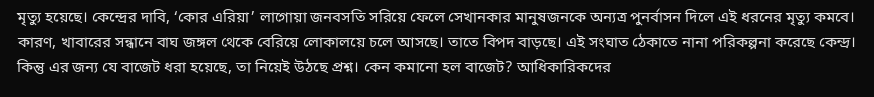মৃত্যু হয়েছে। কেন্দ্রের দাবি, ‘কোর এরিয়া’ লাগোয়া জনবসতি সরিয়ে ফেলে সেখানকার মানুষজনকে অন্যত্র পুনর্বাসন দিলে এই ধরনের মৃত্যু কমবে। কারণ, খাবারের সন্ধানে বাঘ জঙ্গল থেকে বেরিয়ে লোকালয়ে চলে আসছে। তাতে বিপদ বাড়ছে। এই সংঘাত ঠেকাতে নানা পরিকল্পনা করেছে কেন্দ্র। কিন্তু এর জন্য যে বাজেট ধরা হয়েছে, তা নিয়েই উঠছে প্রশ্ন। কেন কমানো হল বাজেট? আধিকারিকদের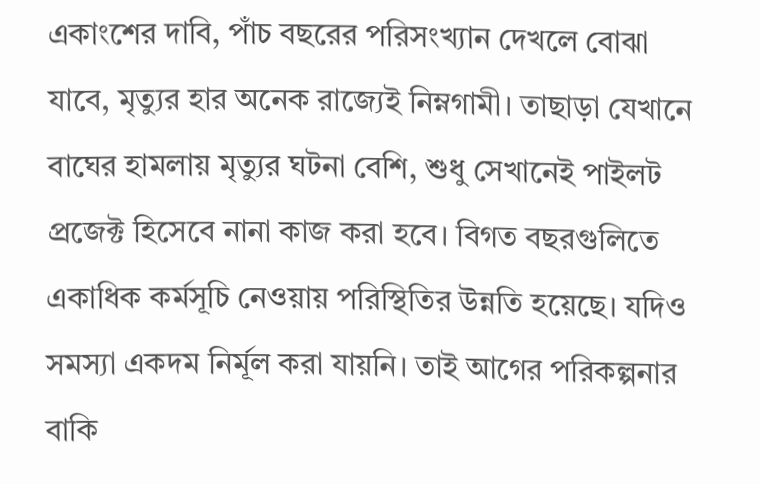একাংশের দাবি, পাঁচ বছরের পরিসংখ্যান দেখলে বোঝা যাবে, মৃত্যুর হার অনেক রাজ্যেই নিম্নগামী। তাছাড়া যেখানে বাঘের হামলায় মৃত্যুর ঘটনা বেশি, শুধু সেখানেই পাইলট প্রজেক্ট হিসেবে নানা কাজ করা হবে। বিগত বছরগুলিতে একাধিক কর্মসূচি নেওয়ায় পরিস্থিতির উন্নতি হয়েছে। যদিও সমস্যা একদম নির্মূল করা যায়নি। তাই আগের পরিকল্পনার বাকি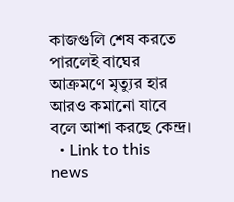কাজগুলি শেষ করতে পারলেই বাঘের আক্রমণে মৃত্যুর হার আরও কমানো যাবে বলে আশা করছে কেন্দ্র।
  • Link to this news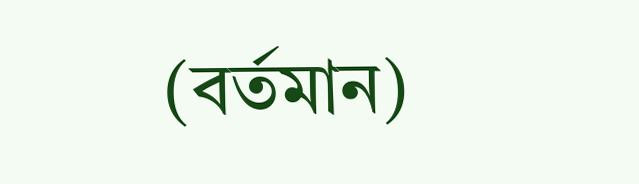(বর্তমান)